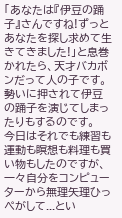「あなたは『伊豆の踊子』さんですね!ずっとあなたを探し求めて生きてきました!」と息巻かれたら、天才バカボンだって人の子です。勢いに押されて伊豆の踊子を演じてしまったりもするのです。
今日はそれでも練習も運動も瞑想も料理も買い物もしたのですが、一々自分をコンピューターから無理矢理ひっぺがして...とい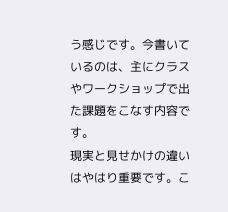う感じです。今書いているのは、主にクラスやワークショップで出た課題をこなす内容です。
現実と見せかけの違いはやはり重要です。こ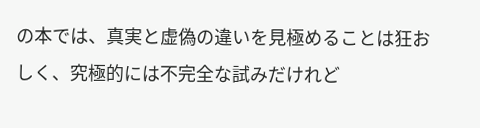の本では、真実と虚偽の違いを見極めることは狂おしく、究極的には不完全な試みだけれど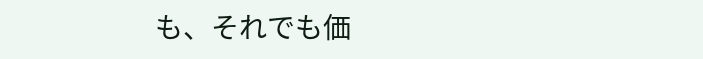も、それでも価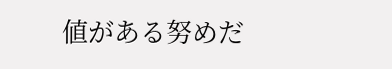値がある努めだ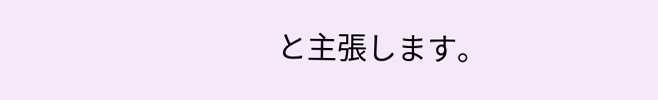と主張します。